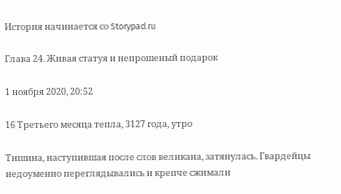История начинается со Storypad.ru

Глава 24. Живая статуя и непрошеный подарок

1 ноября 2020, 20:52

16 Третьего месяца тепла, 3127 года, утро

Тишина, наступившая после слов великана, затянулась. Гвардейцы недоуменно переглядывались и крепче сжимали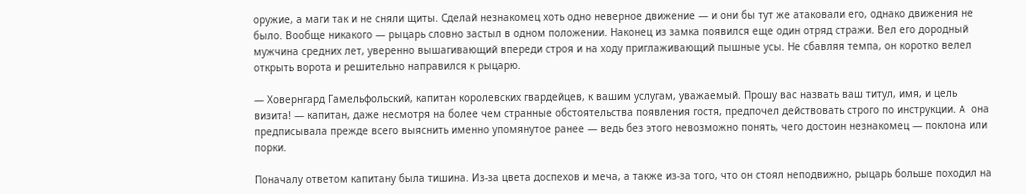оружие, а маги так и не сняли щиты. Сделай незнакомец хоть одно неверное движение — и они бы тут же атаковали его, однако движения не было. Вообще никакого — рыцарь словно застыл в одном положении. Наконец из замка появился еще один отряд стражи. Вел его дородный мужчина средних лет, уверенно вышагивающий впереди строя и на ходу приглаживающий пышные усы. Не сбавляя темпа, он коротко велел открыть ворота и решительно направился к рыцарю.

— Ховернгард Гамельфольский, капитан королевских гвардейцев, к вашим услугам, уважаемый. Прошу вас назвать ваш титул, имя, и цель визита! — капитан, даже несмотря на более чем странные обстоятельства появления гостя, предпочел действовать строго по инструкции. A она предписывала прежде всего выяснить именно упомянутое ранее — ведь без этого невозможно понять, чего достоин незнакомец — поклона или порки.

Поначалу ответом капитану была тишина. Из-за цвета доспехов и меча, а также из-за того, что он стоял неподвижно, рыцарь больше походил на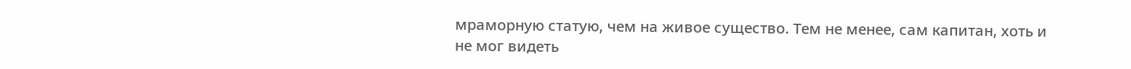мраморную статую, чем на живое существо. Тем не менее, сам капитан, хоть и не мог видеть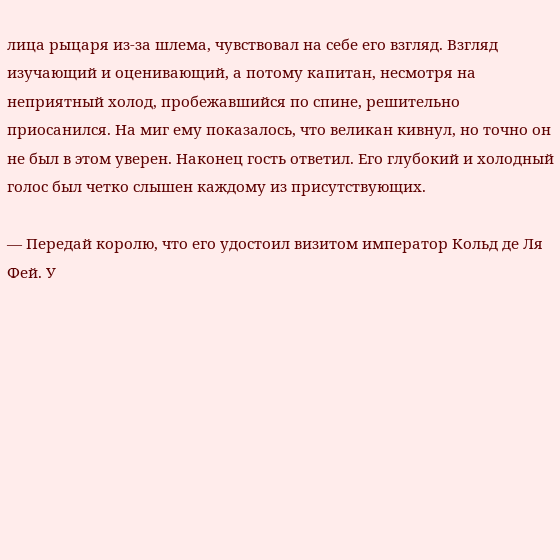лица рыцаря из-за шлема, чувствовал на себе его взгляд. Взгляд изучающий и оценивающий, а потому капитан, несмотря на неприятный холод, пробежавшийся по спине, решительно приосанился. На миг ему показалось, что великан кивнул, но точно он не был в этом уверен. Наконец гость ответил. Его глубокий и холодный голос был четко слышен каждому из присутствующих.

— Передай королю, что его удостоил визитом император Кольд де Ля Фей. У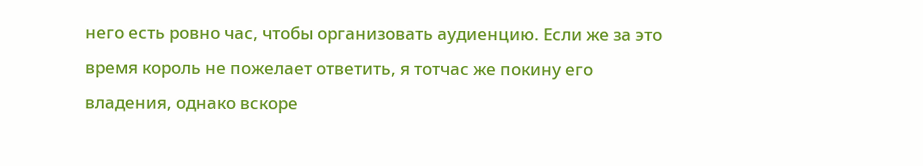него есть ровно час, чтобы организовать аудиенцию. Если же за это время король не пожелает ответить, я тотчас же покину его владения, однако вскоре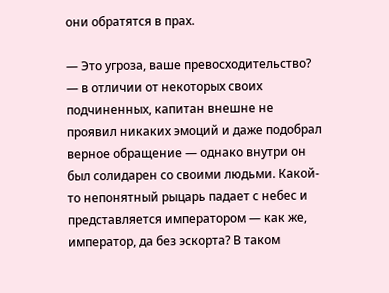они обратятся в прах.

— Это угроза, ваше превосходительство? — в отличии от некоторых своих подчиненных, капитан внешне не проявил никаких эмоций и даже подобрал верное обращение — однако внутри он был солидарен со своими людьми. Какой-то непонятный рыцарь падает с небес и представляется императором — как же, император, да без эскорта? В таком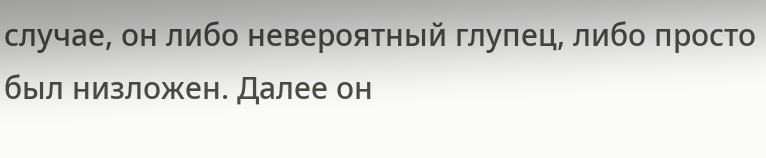случае, он либо невероятный глупец, либо просто был низложен. Далее он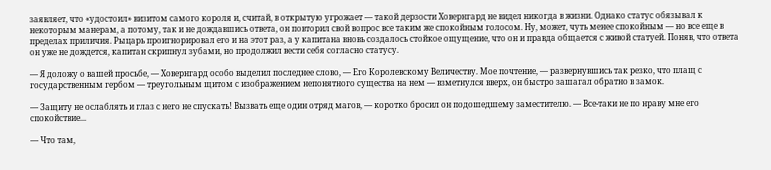заявляет, что «удостоил» визитом самого короля и, считай, в открытую угрожает — такой дерзости Ховернгард не видел никогда в жизни. Однако статус обязывал к некоторым манерам, а потому, так и не дождавшись ответа, он повторил свой вопрос все таким же спокойным голосом. Ну, может, чуть менее спокойным — но все еще в пределах приличия. Рыцарь проигнорировал его и на этот раз, а у капитана вновь создалось стойкое ощущение, что он и правда общается с живой статуей. Поняв, что ответа он уже не дождется, капитан скрипнул зубами, но продолжил вести себя согласно статусу.

— Я доложу о вашей просьбе, — Ховернгард особо выделил последнее слово, — Его Королевскому Величеству. Мое почтение, — развернувшись так резко, что плащ с государственным гербом — треугольным щитом с изображением непонятного существа на нем — взметнулся вверх, он быстро зашагал обратно в замок.

— Защиту не ослаблять и глаз с него не спускать! Вызвать еще один отряд магов, — коротко бросил он подошедшему заместителю. — Все-таки не по нраву мне его спокойствие...

— Что там,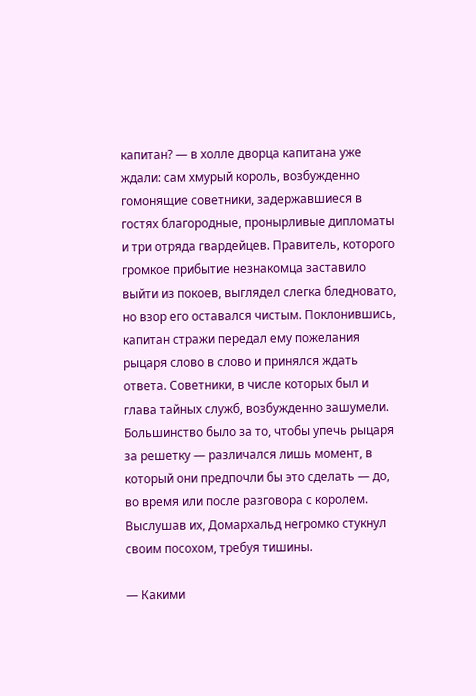капитан? — в холле дворца капитана уже ждали: сам хмурый король, возбужденно гомонящие советники, задержавшиеся в гостях благородные, пронырливые дипломаты и три отряда гвардейцев. Правитель, которого громкое прибытие незнакомца заставило выйти из покоев, выглядел слегка бледновато, но взор его оставался чистым. Поклонившись, капитан стражи передал ему пожелания рыцаря слово в слово и принялся ждать ответа. Советники, в числе которых был и глава тайных служб, возбужденно зашумели. Большинство было за то, чтобы упечь рыцаря за решетку — различался лишь момент, в который они предпочли бы это сделать — до, во время или после разговора с королем. Выслушав их, Домархальд негромко стукнул своим посохом, требуя тишины.

— Какими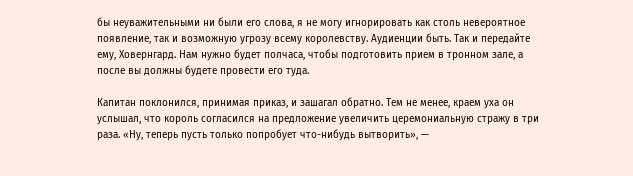бы неуважительными ни были его слова, я не могу игнорировать как столь невероятное появление, так и возможную угрозу всему королевству. Аудиенции быть. Так и передайте ему, Ховернгард. Нам нужно будет полчаса, чтобы подготовить прием в тронном зале, а после вы должны будете провести его туда.

Капитан поклонился, принимая приказ, и зашагал обратно. Тем не менее, краем уха он услышал, что король согласился на предложение увеличить церемониальную стражу в три раза. «Ну, теперь пусть только попробует что-нибудь вытворить», —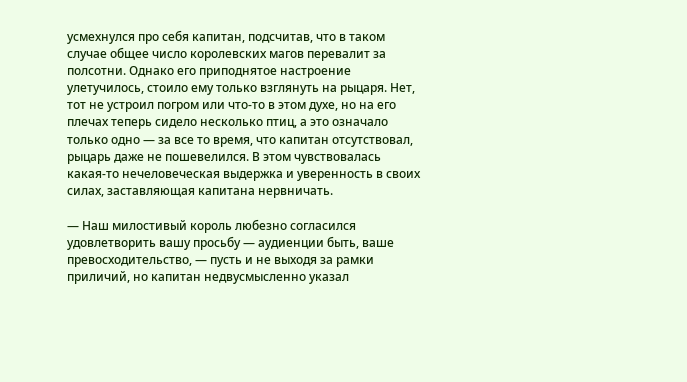усмехнулся про себя капитан, подсчитав, что в таком случае общее число королевских магов перевалит за полсотни. Однако его приподнятое настроение улетучилось, стоило ему только взглянуть на рыцаря. Нет, тот не устроил погром или что-то в этом духе, но на его плечах теперь сидело несколько птиц, а это означало только одно — за все то время, что капитан отсутствовал, рыцарь даже не пошевелился. В этом чувствовалась какая-то нечеловеческая выдержка и уверенность в своих силах, заставляющая капитана нервничать.

— Наш милостивый король любезно согласился удовлетворить вашу просьбу — аудиенции быть, ваше превосходительство, — пусть и не выходя за рамки приличий, но капитан недвусмысленно указал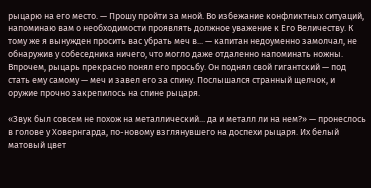рыцарю на его место. — Прошу пройти за мной. Во избежание конфликтных ситуаций, напоминаю вам о необходимости проявлять должное уважение к Его Величеству. К тому же я вынужден просить вас убрать меч в... — капитан недоуменно замолчал, не обнаружив у собеседника ничего, что могло даже отдаленно напоминать ножны. Впрочем, рыцарь прекрасно понял его просьбу. Он поднял свой гигантский — под стать ему самому — меч и завел его за спину. Послышался странный щелчок, и оружие прочно закрепилось на спине рыцаря.

«Звук был совсем не похож на металлический... да и металл ли на нем?» — пронеслось в голове у Ховернгарда, по-новому взглянувшего на доспехи рыцаря. Их белый матовый цвет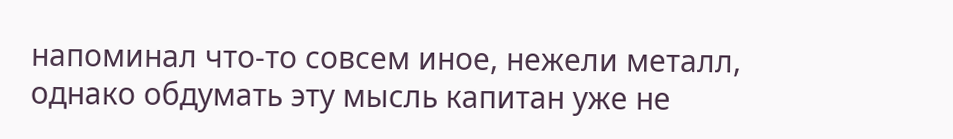напоминал что-то совсем иное, нежели металл, однако обдумать эту мысль капитан уже не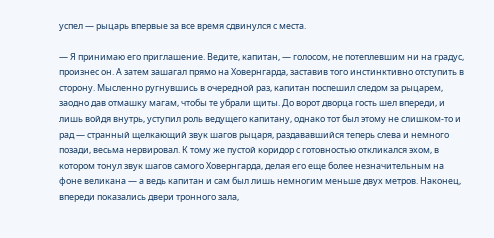успел — рыцарь впервые за все время сдвинулся с места.

— Я принимаю его приглашение. Ведите, капитан, — голосом, не потеплевшим ни на градус, произнес он. А затем зашагал прямо на Ховернгарда, заставив того инстинктивно отступить в сторону. Мысленно ругнувшись в очередной раз, капитан поспешил следом за рыцарем, заодно дав отмашку магам, чтобы те убрали щиты. До ворот дворца гость шел впереди, и лишь войдя внутрь, уступил роль ведущего капитану, однако тот был этому не слишком-то и рад — странный щелкающий звук шагов рыцаря, раздававшийся теперь слева и немного позади, весьма нервировал. К тому же пустой коридор с готовностью откликался эхом, в котором тонул звук шагов самого Ховернгарда, делая его еще более незначительным на фоне великана — а ведь капитан и сам был лишь немногим меньше двух метров. Наконец, впереди показались двери тронного зала,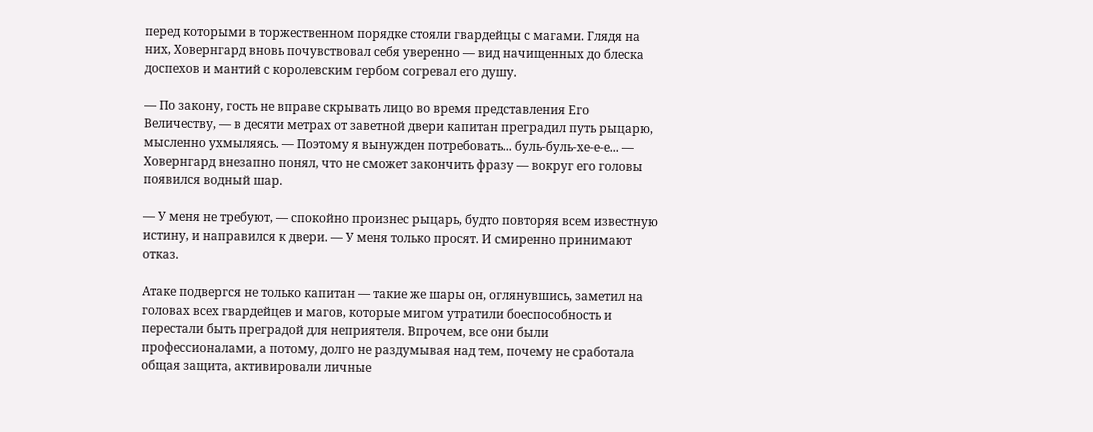перед которыми в торжественном порядке стояли гвардейцы с магами. Глядя на них, Ховернгард вновь почувствовал себя уверенно — вид начищенных до блеска доспехов и мантий с королевским гербом согревал его душу.

— По закону, гость не вправе скрывать лицо во время представления Его Величеству, — в десяти метрах от заветной двери капитан преградил путь рыцарю, мысленно ухмыляясь. — Поэтому я вынужден потребовать... буль-буль-хе-е-е... — Ховернгард внезапно понял, что не сможет закончить фразу — вокруг его головы появился водный шар.

— У меня не требуют, — спокойно произнес рыцарь, будто повторяя всем известную истину, и направился к двери. — У меня только просят. И смиренно принимают отказ.

Атаке подвергся не только капитан — такие же шары он, оглянувшись, заметил на головах всех гвардейцев и магов, которые мигом утратили боеспособность и перестали быть преградой для неприятеля. Впрочем, все они были профессионалами, а потому, долго не раздумывая над тем, почему не сработала общая защита, активировали личные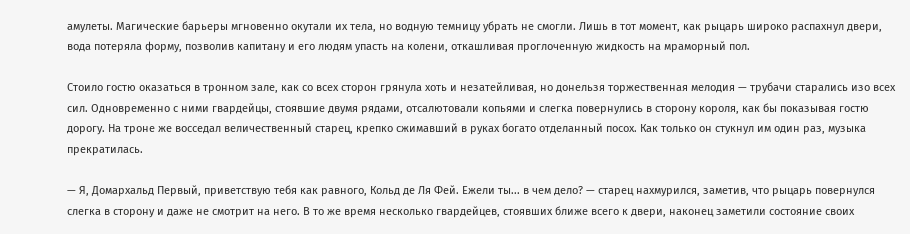амулеты. Магические барьеры мгновенно окутали их тела, но водную темницу убрать не смогли. Лишь в тот момент, как рыцарь широко распахнул двери, вода потеряла форму, позволив капитану и его людям упасть на колени, откашливая проглоченную жидкость на мраморный пол.

Стоило гостю оказаться в тронном зале, как со всех сторон грянула хоть и незатейливая, но донельзя торжественная мелодия — трубачи старались изо всех сил. Одновременно с ними гвардейцы, стоявшие двумя рядами, отсалютовали копьями и слегка повернулись в сторону короля, как бы показывая гостю дорогу. На троне же восседал величественный старец, крепко сжимавший в руках богато отделанный посох. Как только он стукнул им один раз, музыка прекратилась.

— Я, Домархальд Первый, приветствую тебя как равного, Кольд де Ля Фей. Ежели ты... в чем дело? — старец нахмурился, заметив, что рыцарь повернулся слегка в сторону и даже не смотрит на него. В то же время несколько гвардейцев, стоявших ближе всего к двери, наконец заметили состояние своих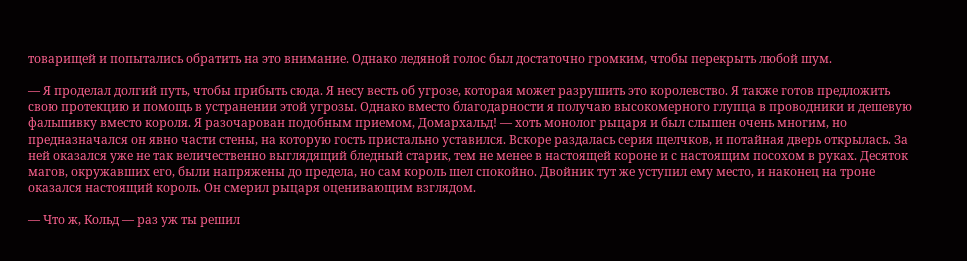товарищей и попытались обратить на это внимание. Однако ледяной голос был достаточно громким, чтобы перекрыть любой шум.

— Я проделал долгий путь, чтобы прибыть сюда. Я несу весть об угрозе, которая может разрушить это королевство. Я также готов предложить свою протекцию и помощь в устранении этой угрозы. Однако вместо благодарности я получаю высокомерного глупца в проводники и дешевую фальшивку вместо короля. Я разочарован подобным приемом, Домархальд! — хоть монолог рыцаря и был слышен очень многим, но предназначался он явно части стены, на которую гость пристально уставился. Вскоре раздалась серия щелчков, и потайная дверь открылась. За ней оказался уже не так величественно выглядящий бледный старик, тем не менее в настоящей короне и с настоящим посохом в руках. Десяток магов, окружавших его, были напряжены до предела, но сам король шел спокойно. Двойник тут же уступил ему место, и наконец на троне оказался настоящий король. Он смерил рыцаря оценивающим взглядом.

— Что ж, Кольд — раз уж ты решил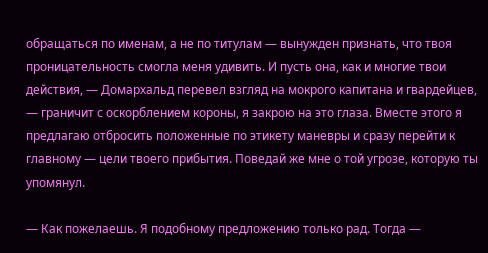обращаться по именам, а не по титулам — вынужден признать, что твоя проницательность смогла меня удивить. И пусть она, как и многие твои действия, — Домархальд перевел взгляд на мокрого капитана и гвардейцев, — граничит с оскорблением короны, я закрою на это глаза. Вместе этого я предлагаю отбросить положенные по этикету маневры и сразу перейти к главному — цели твоего прибытия. Поведай же мне о той угрозе, которую ты упомянул.

— Как пожелаешь. Я подобному предложению только рад. Тогда —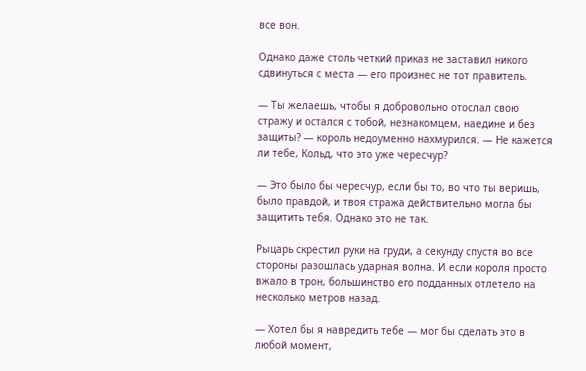все вон.

Однако даже столь четкий приказ не заставил никого сдвинуться с места — его произнес не тот правитель.

— Ты желаешь, чтобы я добровольно отослал свою стражу и остался с тобой, незнакомцем, наедине и без защиты? — король недоуменно нахмурился. — Не кажется ли тебе, Кольд, что это уже чересчур?

— Это было бы чересчур, если бы то, во что ты веришь, было правдой, и твоя стража действительно могла бы защитить тебя. Однако это не так.

Рыцарь скрестил руки на груди, а секунду спустя во все стороны разошлась ударная волна. И если короля просто вжало в трон, большинство его подданных отлетело на несколько метров назад.

— Хотел бы я навредить тебе — мог бы сделать это в любой момент,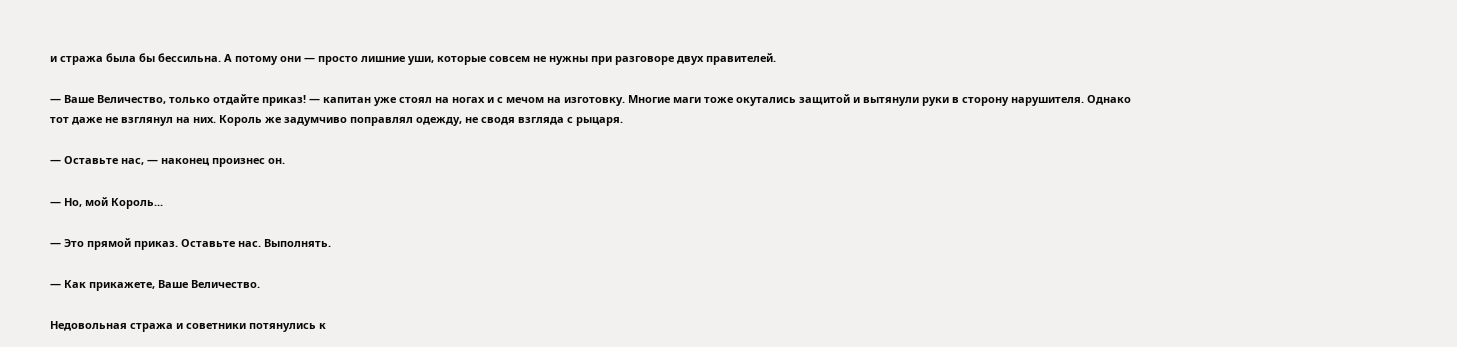и стража была бы бессильна. А потому они — просто лишние уши, которые совсем не нужны при разговоре двух правителей.

— Ваше Величество, только отдайте приказ! — капитан уже стоял на ногах и с мечом на изготовку. Многие маги тоже окутались защитой и вытянули руки в сторону нарушителя. Однако тот даже не взглянул на них. Король же задумчиво поправлял одежду, не сводя взгляда с рыцаря.

— Оставьте нас, — наконец произнес он.

— Но, мой Король...

— Это прямой приказ. Оставьте нас. Выполнять.

— Как прикажете, Ваше Величество.

Недовольная стража и советники потянулись к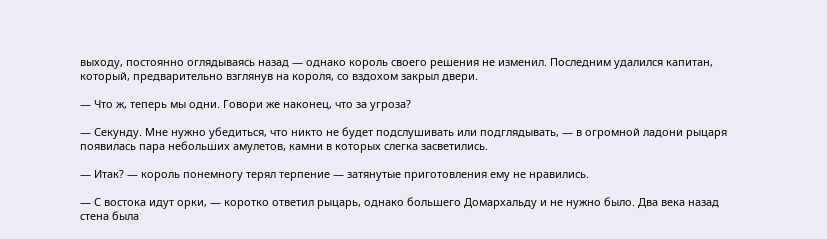выходу, постоянно оглядываясь назад — однако король своего решения не изменил. Последним удалился капитан, который, предварительно взглянув на короля, со вздохом закрыл двери.

— Что ж, теперь мы одни. Говори же наконец, что за угроза?

— Секунду. Мне нужно убедиться, что никто не будет подслушивать или подглядывать, — в огромной ладони рыцаря появилась пара небольших амулетов, камни в которых слегка засветились.

— Итак? — король понемногу терял терпение — затянутые приготовления ему не нравились.

— С востока идут орки, — коротко ответил рыцарь, однако большего Домархальду и не нужно было. Два века назад стена была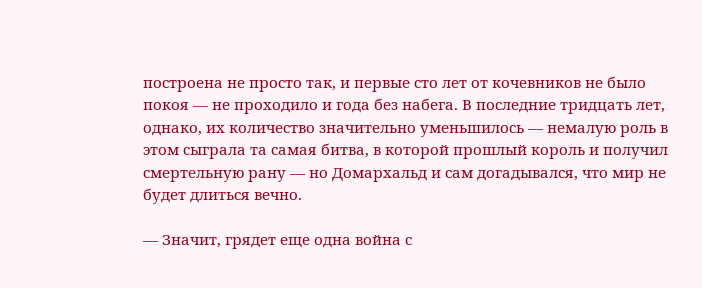построена не просто так, и первые сто лет от кочевников не было покоя — не проходило и года без набега. В последние тридцать лет, однако, их количество значительно уменьшилось — немалую роль в этом сыграла та самая битва, в которой прошлый король и получил смертельную рану — но Домархальд и сам догадывался, что мир не будет длиться вечно.

— Значит, грядет еще одна война с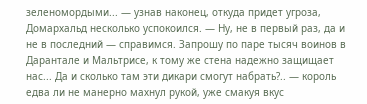зеленомордыми... — узнав наконец, откуда придет угроза, Домархальд несколько успокоился. — Ну, не в первый раз, да и не в последний — справимся. Запрошу по паре тысяч воинов в Дарантале и Мальтрисе, к тому же стена надежно защищает нас... Да и сколько там эти дикари смогут набрать?.. — король едва ли не манерно махнул рукой, уже смакуя вкус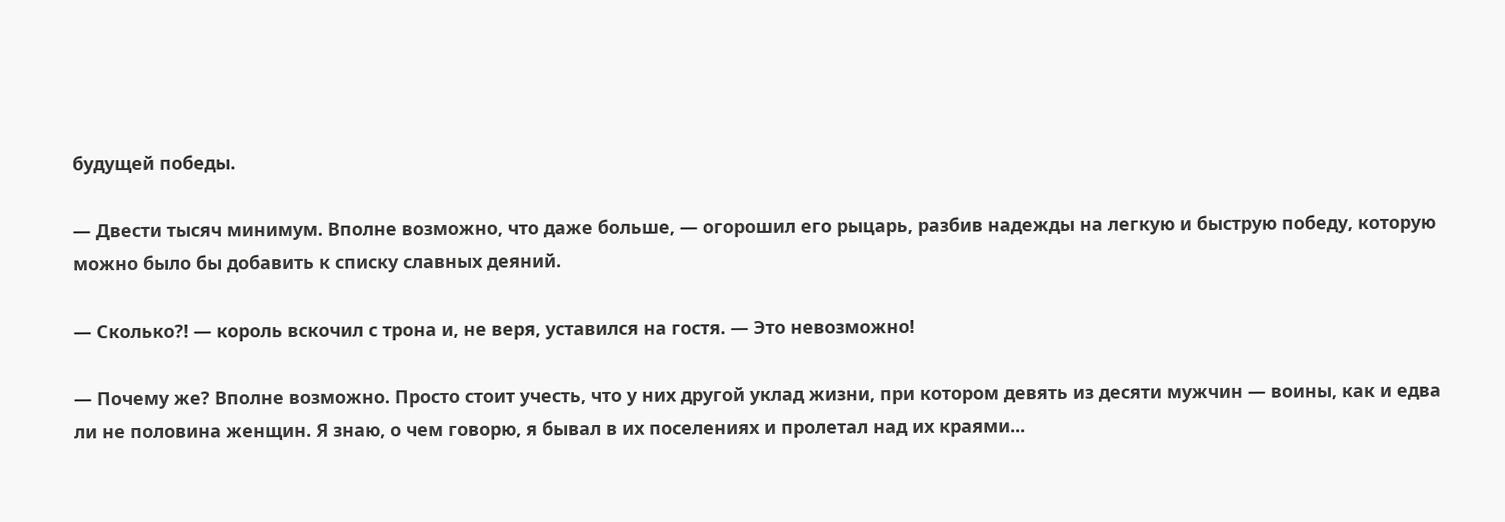будущей победы.

— Двести тысяч минимум. Вполне возможно, что даже больше, — огорошил его рыцарь, разбив надежды на легкую и быструю победу, которую можно было бы добавить к списку славных деяний.

— Сколько?! — король вскочил с трона и, не веря, уставился на гостя. — Это невозможно!

— Почему же? Вполне возможно. Просто стоит учесть, что у них другой уклад жизни, при котором девять из десяти мужчин — воины, как и едва ли не половина женщин. Я знаю, о чем говорю, я бывал в их поселениях и пролетал над их краями...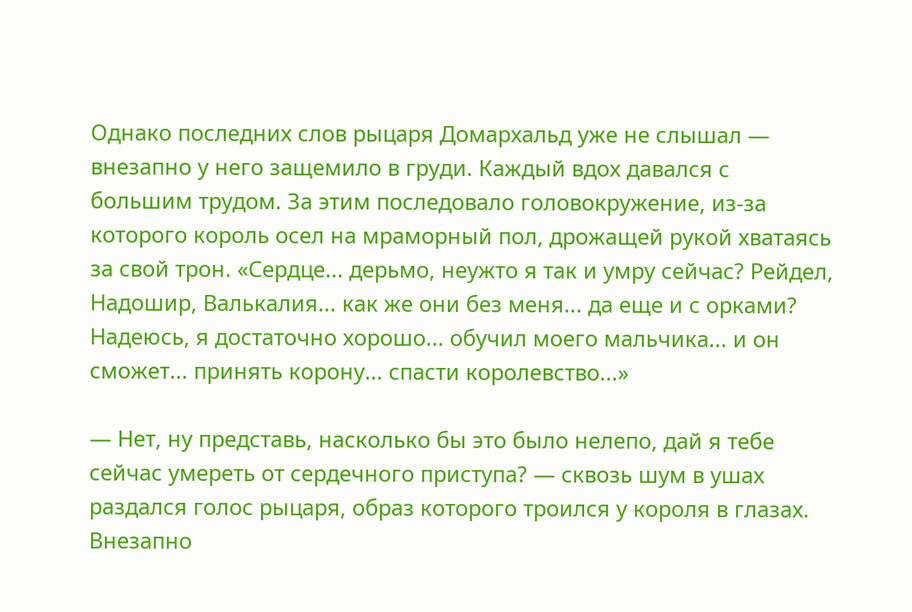Однако последних слов рыцаря Домархальд уже не слышал — внезапно у него защемило в груди. Каждый вдох давался с большим трудом. За этим последовало головокружение, из-за которого король осел на мраморный пол, дрожащей рукой хватаясь за свой трон. «Сердце... дерьмо, неужто я так и умру сейчас? Рейдел, Надошир, Валькалия... как же они без меня... да еще и с орками? Надеюсь, я достаточно хорошо... обучил моего мальчика... и он сможет... принять корону... спасти королевство...»

— Нет, ну представь, насколько бы это было нелепо, дай я тебе сейчас умереть от сердечного приступа? — сквозь шум в ушах раздался голос рыцаря, образ которого троился у короля в глазах. Внезапно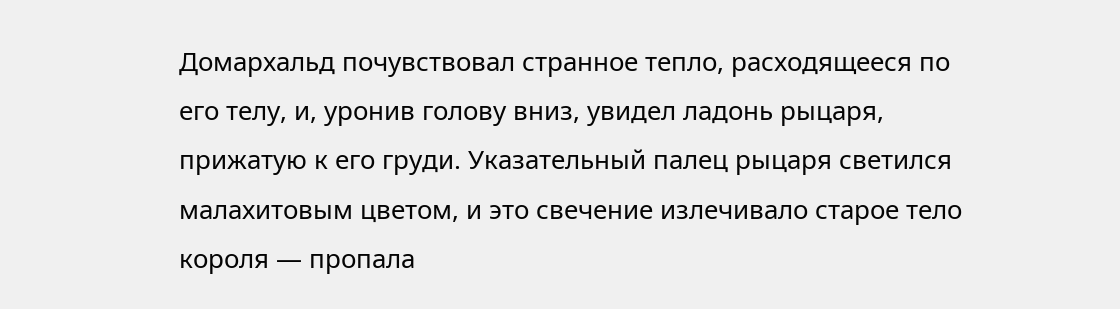Домархальд почувствовал странное тепло, расходящееся по его телу, и, уронив голову вниз, увидел ладонь рыцаря, прижатую к его груди. Указательный палец рыцаря светился малахитовым цветом, и это свечение излечивало старое тело короля — пропала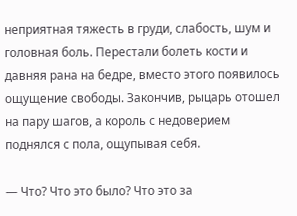неприятная тяжесть в груди, слабость, шум и головная боль. Перестали болеть кости и давняя рана на бедре, вместо этого появилось ощущение свободы. Закончив, рыцарь отошел на пару шагов, а король с недоверием поднялся с пола, ощупывая себя.

— Что? Что это было? Что это за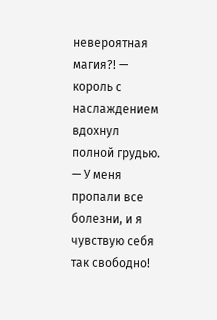невероятная магия?! — король с наслаждением вдохнул полной грудью. — У меня пропали все болезни, и я чувствую себя так свободно!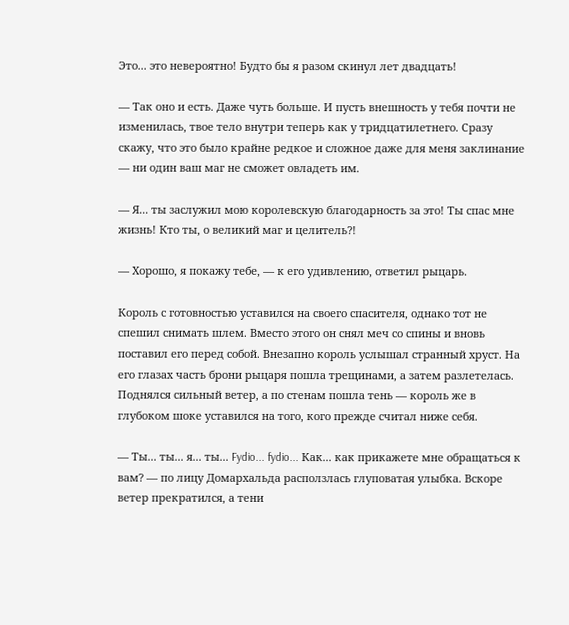Это... это невероятно! Будто бы я разом скинул лет двадцать!

— Так оно и есть. Даже чуть больше. И пусть внешность у тебя почти не изменилась, твое тело внутри теперь как у тридцатилетнего. Сразу скажу, что это было крайне редкое и сложное даже для меня заклинание — ни один ваш маг не сможет овладеть им.

— Я... ты заслужил мою королевскую благодарность за это! Ты спас мне жизнь! Кто ты, о великий маг и целитель?!

— Хорошо, я покажу тебе, — к его удивлению, ответил рыцарь.

Король с готовностью уставился на своего спасителя, однако тот не спешил снимать шлем. Вместо этого он снял меч со спины и вновь поставил его перед собой. Внезапно король услышал странный хруст. На его глазах часть брони рыцаря пошла трещинами, а затем разлетелась. Поднялся сильный ветер, а по стенам пошла тень — король же в глубоком шоке уставился на того, кого прежде считал ниже себя.

— Ты... ты... я... ты... Fydio... fydio... Как... как прикажете мне обращаться к вам? — по лицу Домархальда расползлась глуповатая улыбка. Вскоре ветер прекратился, а тени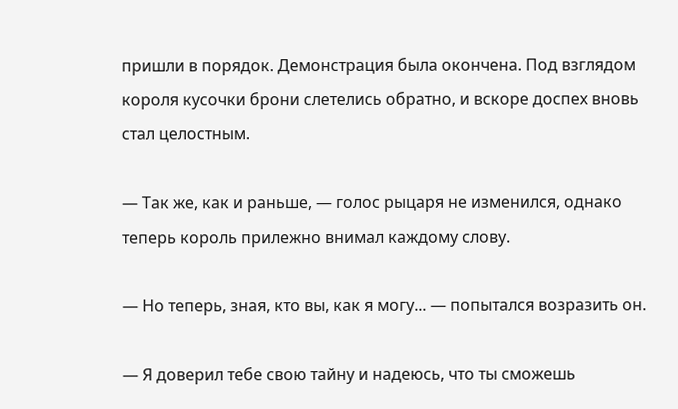пришли в порядок. Демонстрация была окончена. Под взглядом короля кусочки брони слетелись обратно, и вскоре доспех вновь стал целостным.

— Так же, как и раньше, — голос рыцаря не изменился, однако теперь король прилежно внимал каждому слову.

— Но теперь, зная, кто вы, как я могу... — попытался возразить он.

— Я доверил тебе свою тайну и надеюсь, что ты сможешь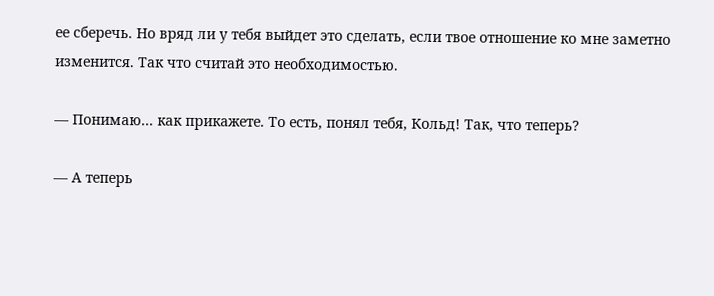ее сберечь. Но вряд ли у тебя выйдет это сделать, если твое отношение ко мне заметно изменится. Так что считай это необходимостью.

— Понимаю... как прикажете. То есть, понял тебя, Кольд! Так, что теперь?

— А теперь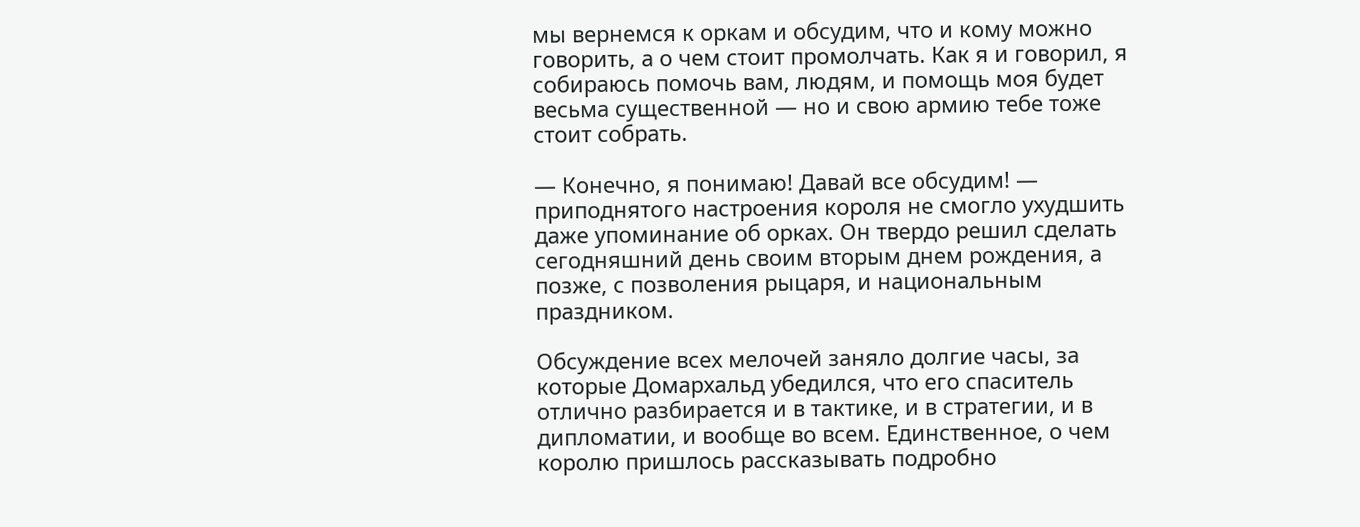мы вернемся к оркам и обсудим, что и кому можно говорить, а о чем стоит промолчать. Как я и говорил, я собираюсь помочь вам, людям, и помощь моя будет весьма существенной — но и свою армию тебе тоже стоит собрать.

— Конечно, я понимаю! Давай все обсудим! — приподнятого настроения короля не смогло ухудшить даже упоминание об орках. Он твердо решил сделать сегодняшний день своим вторым днем рождения, а позже, с позволения рыцаря, и национальным праздником.

Обсуждение всех мелочей заняло долгие часы, за которые Домархальд убедился, что его спаситель отлично разбирается и в тактике, и в стратегии, и в дипломатии, и вообще во всем. Единственное, о чем королю пришлось рассказывать подробно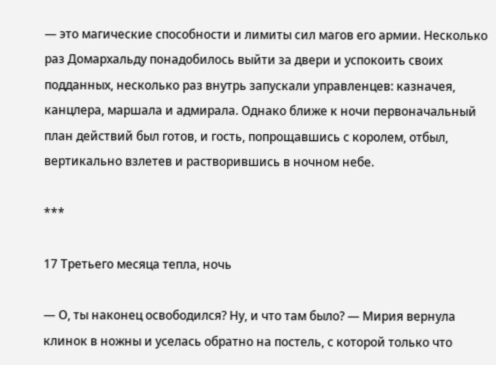— это магические способности и лимиты сил магов его армии. Несколько раз Домархальду понадобилось выйти за двери и успокоить своих подданных, несколько раз внутрь запускали управленцев: казначея, канцлера, маршала и адмирала. Однако ближе к ночи первоначальный план действий был готов, и гость, попрощавшись с королем, отбыл, вертикально взлетев и растворившись в ночном небе.

***

17 Третьего месяца тепла, ночь

— О, ты наконец освободился? Ну, и что там было? — Мирия вернула клинок в ножны и уселась обратно на постель, с которой только что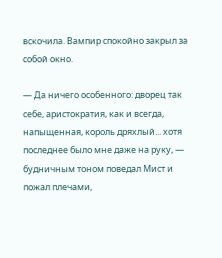вскочила. Вампир спокойно закрыл за собой окно.

— Да ничего особенного: дворец так себе, аристократия, как и всегда, напыщенная, король дряхлый... хотя последнее было мне даже на руку, — будничным тоном поведал Мист и пожал плечами,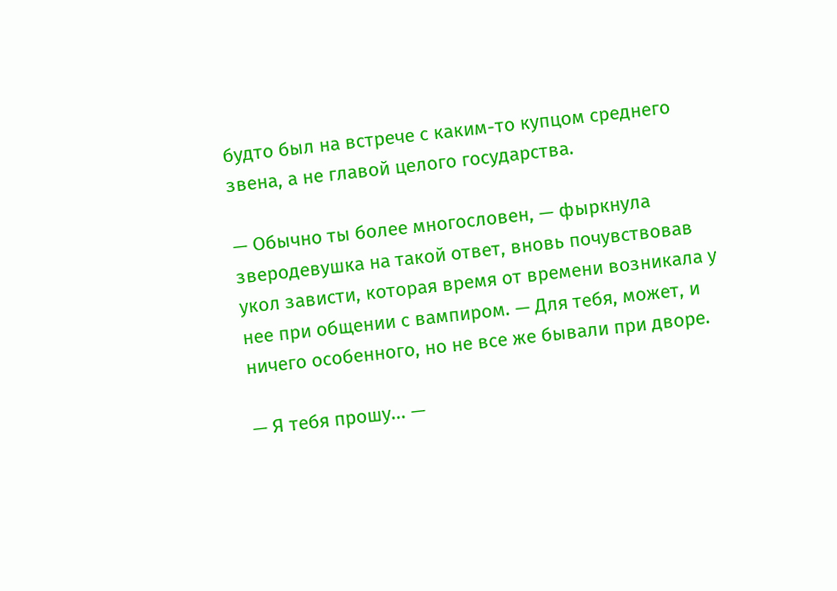будто был на встрече с каким-то купцом среднего звена, а не главой целого государства.

— Обычно ты более многословен, — фыркнула зверодевушка на такой ответ, вновь почувствовав укол зависти, которая время от времени возникала у нее при общении с вампиром. — Для тебя, может, и ничего особенного, но не все же бывали при дворе.

— Я тебя прошу... —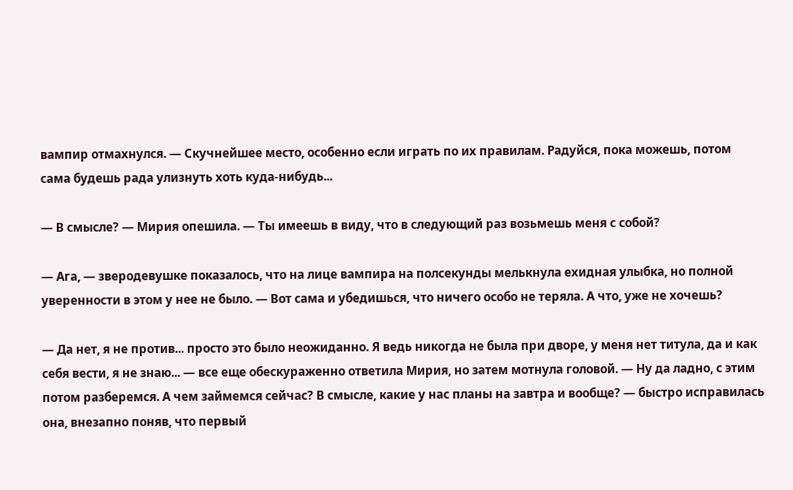вампир отмахнулся. — Скучнейшее место, особенно если играть по их правилам. Радуйся, пока можешь, потом сама будешь рада улизнуть хоть куда-нибудь...

— В смысле? — Мирия опешила. — Ты имеешь в виду, что в следующий раз возьмешь меня с собой?

— Ага, — зверодевушке показалось, что на лице вампира на полсекунды мелькнула ехидная улыбка, но полной уверенности в этом у нее не было. — Вот сама и убедишься, что ничего особо не теряла. А что, уже не хочешь?

— Да нет, я не против... просто это было неожиданно. Я ведь никогда не была при дворе, у меня нет титула, да и как себя вести, я не знаю... — все еще обескураженно ответила Мирия, но затем мотнула головой. — Ну да ладно, с этим потом разберемся. А чем займемся сейчас? В смысле, какие у нас планы на завтра и вообще? — быстро исправилась она, внезапно поняв, что первый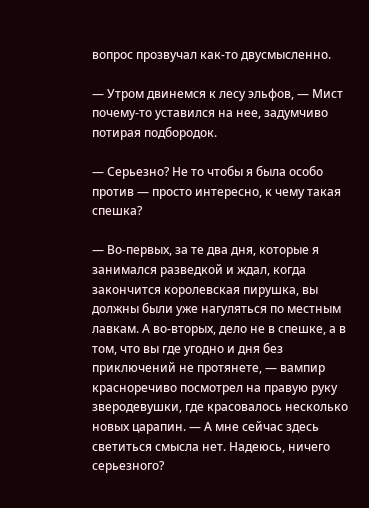вопрос прозвучал как-то двусмысленно.

— Утром двинемся к лесу эльфов, — Мист почему-то уставился на нее, задумчиво потирая подбородок.

— Серьезно? Не то чтобы я была особо против — просто интересно, к чему такая спешка?

— Во-первых, за те два дня, которые я занимался разведкой и ждал, когда закончится королевская пирушка, вы должны были уже нагуляться по местным лавкам. А во-вторых, дело не в спешке, а в том, что вы где угодно и дня без приключений не протянете, — вампир красноречиво посмотрел на правую руку зверодевушки, где красовалось несколько новых царапин. — А мне сейчас здесь светиться смысла нет. Надеюсь, ничего серьезного?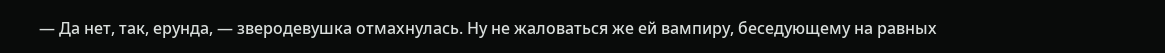— Да нет, так, ерунда, — зверодевушка отмахнулась. Ну не жаловаться же ей вампиру, беседующему на равных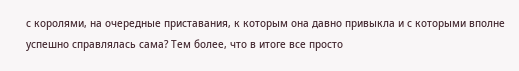с королями, на очередные приставания, к которым она давно привыкла и с которыми вполне успешно справлялась сама? Тем более, что в итоге все просто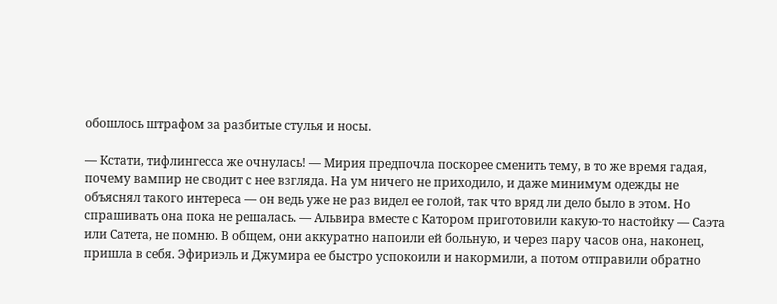обошлось штрафом за разбитые стулья и носы.

— Кстати, тифлингесса же очнулась! — Мирия предпочла поскорее сменить тему, в то же время гадая, почему вампир не сводит с нее взгляда. На ум ничего не приходило, и даже минимум одежды не объяснял такого интереса — он ведь уже не раз видел ее голой, так что вряд ли дело было в этом. Но спрашивать она пока не решалась. — Альвира вместе с Катором приготовили какую-то настойку — Саэта или Сатета, не помню. В общем, они аккуратно напоили ей больную, и через пару часов она, наконец, пришла в себя. Эфириэль и Джумира ее быстро успокоили и накормили, а потом отправили обратно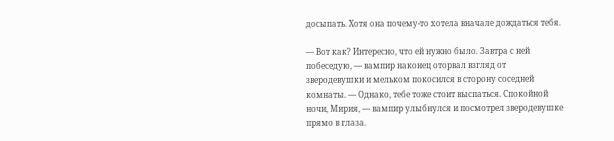досыпать. Хотя она почему-то хотела вначале дождаться тебя.

— Вот как? Интересно, что ей нужно было. Завтра с ней побеседую, — вампир наконец оторвал взгляд от зверодевушки и мельком покосился в сторону соседней комнаты. — Однако, тебе тоже стоит выспаться. Спокойной ночи, Мирия, — вампир улыбнулся и посмотрел зверодевушке прямо в глаза.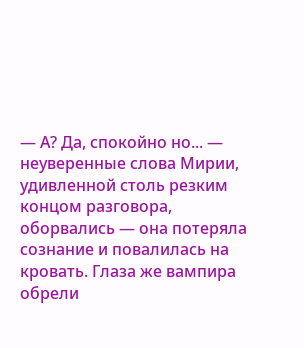— А? Да, спокойно но... — неуверенные слова Мирии, удивленной столь резким концом разговора, оборвались — она потеряла сознание и повалилась на кровать. Глаза же вампира обрели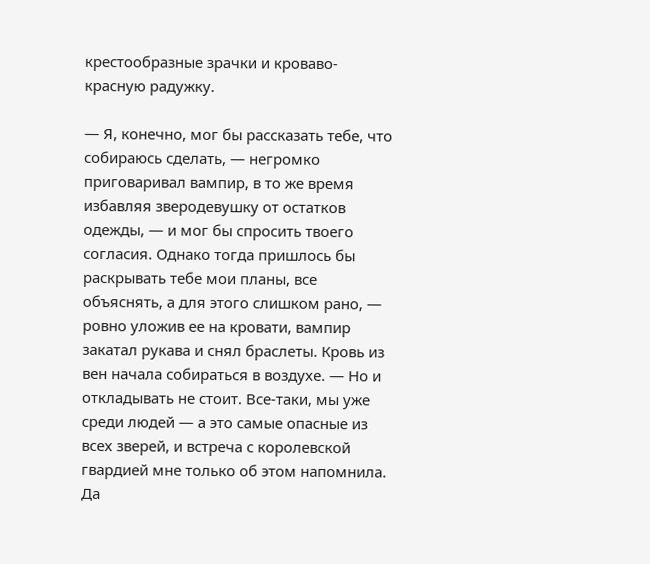крестообразные зрачки и кроваво-красную радужку.

— Я, конечно, мог бы рассказать тебе, что собираюсь сделать, — негромко приговаривал вампир, в то же время избавляя зверодевушку от остатков одежды, — и мог бы спросить твоего согласия. Однако тогда пришлось бы раскрывать тебе мои планы, все объяснять, а для этого слишком рано, — ровно уложив ее на кровати, вампир закатал рукава и снял браслеты. Кровь из вен начала собираться в воздухе. — Но и откладывать не стоит. Все-таки, мы уже среди людей — а это самые опасные из всех зверей, и встреча с королевской гвардией мне только об этом напомнила. Да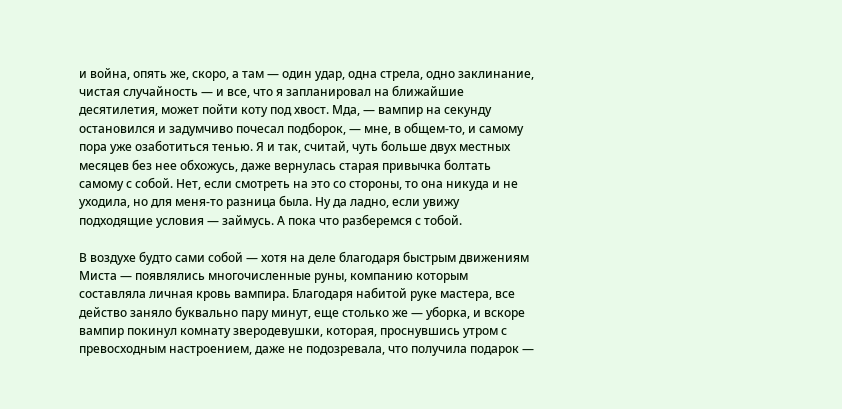и война, опять же, скоро, а там — один удар, одна стрела, одно заклинание, чистая случайность — и все, что я запланировал на ближайшие десятилетия, может пойти коту под хвост. Мда, — вампир на секунду остановился и задумчиво почесал подборок, — мне, в общем-то, и самому пора уже озаботиться тенью. Я и так, считай, чуть больше двух местных месяцев без нее обхожусь, даже вернулась старая привычка болтать самому с собой. Нет, если смотреть на это со стороны, то она никуда и не уходила, но для меня-то разница была. Ну да ладно, если увижу подходящие условия — займусь. А пока что разберемся с тобой.

В воздухе будто сами собой — хотя на деле благодаря быстрым движениям Миста — появлялись многочисленные руны, компанию которым составляла личная кровь вампира. Благодаря набитой руке мастера, все действо заняло буквально пару минут, еще столько же — уборка, и вскоре вампир покинул комнату зверодевушки, которая, проснувшись утром с превосходным настроением, даже не подозревала, что получила подарок —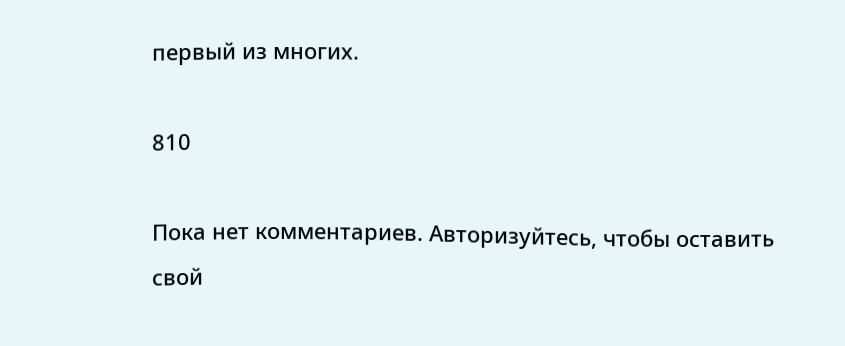первый из многих.

810

Пока нет комментариев. Авторизуйтесь, чтобы оставить свой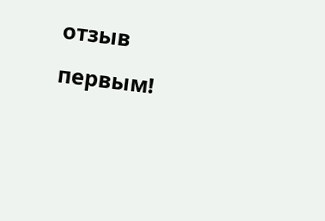отзыв первым!